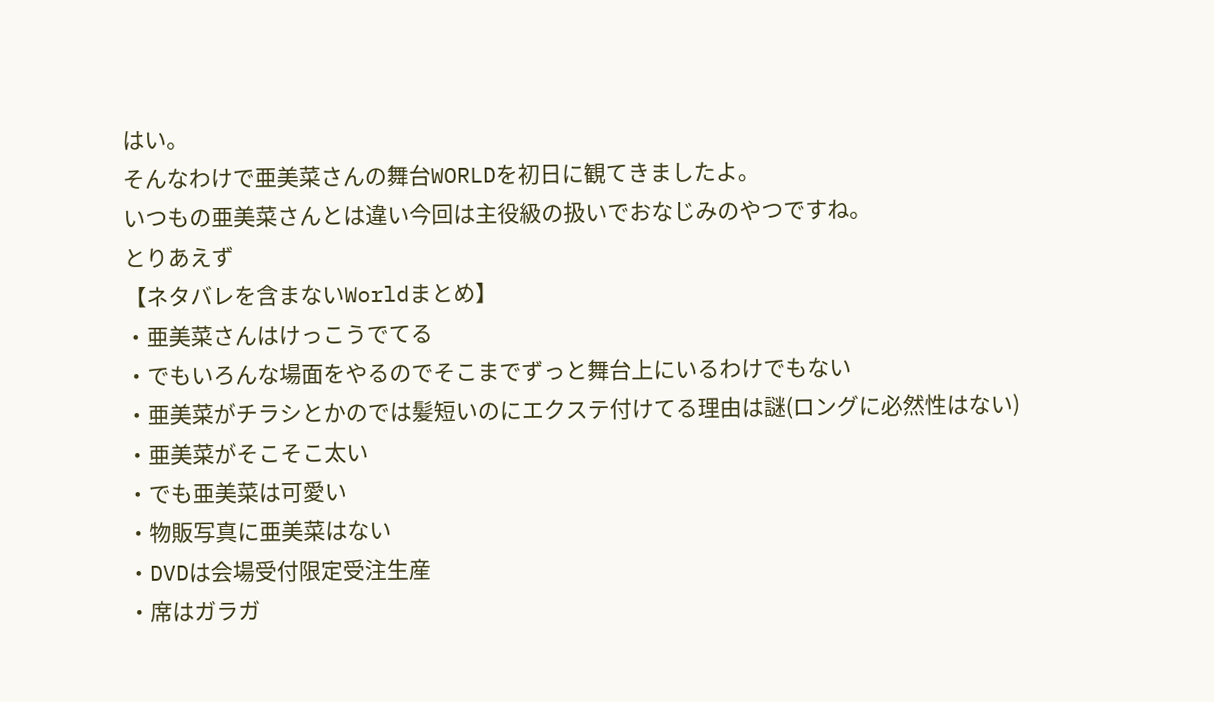はい。
そんなわけで亜美菜さんの舞台WORLDを初日に観てきましたよ。
いつもの亜美菜さんとは違い今回は主役級の扱いでおなじみのやつですね。
とりあえず
【ネタバレを含まないWorldまとめ】
・亜美菜さんはけっこうでてる
・でもいろんな場面をやるのでそこまでずっと舞台上にいるわけでもない
・亜美菜がチラシとかのでは髪短いのにエクステ付けてる理由は謎(ロングに必然性はない)
・亜美菜がそこそこ太い
・でも亜美菜は可愛い
・物販写真に亜美菜はない
・DVDは会場受付限定受注生産
・席はガラガ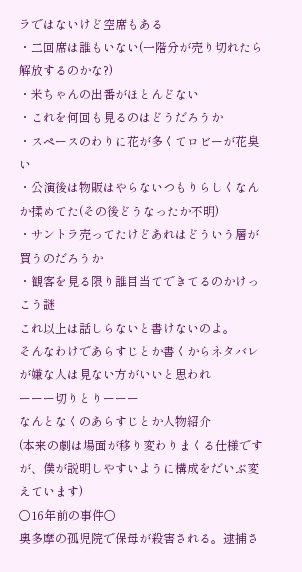ラではないけど空席もある
・二回席は誰もいない(一階分が売り切れたら解放するのかな?)
・米ちゃんの出番がほとんどない
・これを何回も見るのはどうだろうか
・スペースのわりに花が多くてロビーが花臭い
・公演後は物販はやらないつもりらしくなんか揉めてた(その後どうなったか不明)
・サントラ売ってたけどあれはどういう層が買うのだろうか
・観客を見る限り誰目当てできてるのかけっこう謎
これ以上は話しらないと書けないのよ。
そんなわけであらすじとか書くからネタバレが嫌な人は見ない方がいいと思われ
ーーー切りとりーーー
なんとなくのあらすじとか人物紹介
(本来の劇は場面が移り変わりまくる仕様ですが、僕が説明しやすいように構成をだいぶ変えています)
○16年前の事件○
奥多摩の孤児院で保母が殺害される。逮捕さ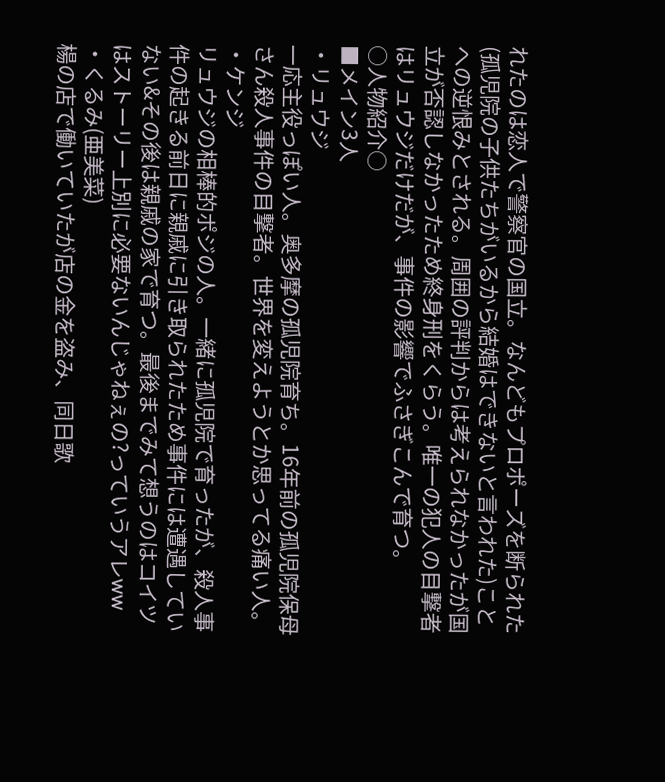れたのは恋人で警察官の国立。なんどもプロポーズを断られた(孤児院の子供たちがいるから結婚はできないと言われた)ことへの逆恨みとされる。周囲の評判からは考えられなかったが国立が否認しなかったため終身刑をくらう。唯一の犯人の目撃者はリュウジだけだが、事件の影響でふさぎこんで育つ。
○人物紹介○
■メイン3人
・リュウジ
一応主役っぽい人。奥多摩の孤児院育ち。16年前の孤児院保母さん殺人事件の目撃者。世界を変えようとか思ってる痛い人。
・ケンジ
リュウジの相棒的ポジの人。一緒に孤児院で育ったが、殺人事件の起きる前日に親戚に引き取られたため事件には遭遇していない&その後は親戚の家で育つ。最後までみて想うのはコイツはストーリー上別に必要ないんじゃねぇの?っていうアレww
・くるみ(亜美菜)
楊の店で働いていたが店の金を盗み、同日歌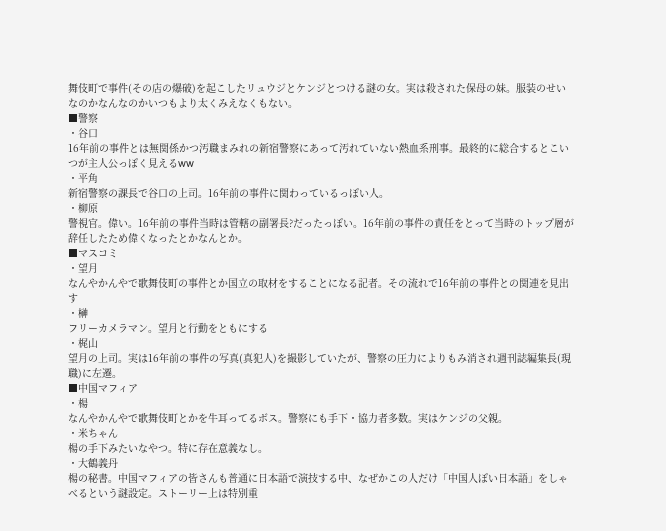舞伎町で事件(その店の爆破)を起こしたリュウジとケンジとつける謎の女。実は殺された保母の妹。服装のせいなのかなんなのかいつもより太くみえなくもない。
■警察
・谷口
16年前の事件とは無関係かつ汚職まみれの新宿警察にあって汚れていない熱血系刑事。最終的に総合するとこいつが主人公っぽく見えるww
・平角
新宿警察の課長で谷口の上司。16年前の事件に関わっているっぽい人。
・柳原
警視官。偉い。16年前の事件当時は管轄の副署長?だったっぽい。16年前の事件の責任をとって当時のトップ層が辞任したため偉くなったとかなんとか。
■マスコミ
・望月
なんやかんやで歌舞伎町の事件とか国立の取材をすることになる記者。その流れで16年前の事件との関連を見出す
・榊
フリーカメラマン。望月と行動をともにする
・梶山
望月の上司。実は16年前の事件の写真(真犯人)を撮影していたが、警察の圧力によりもみ消され週刊誌編集長(現職)に左遷。
■中国マフィア
・楊
なんやかんやで歌舞伎町とかを牛耳ってるボス。警察にも手下・協力者多数。実はケンジの父親。
・米ちゃん
楊の手下みたいなやつ。特に存在意義なし。
・大鶴義丹
楊の秘書。中国マフィアの皆さんも普通に日本語で演技する中、なぜかこの人だけ「中国人ぽい日本語」をしゃべるという謎設定。ストーリー上は特別重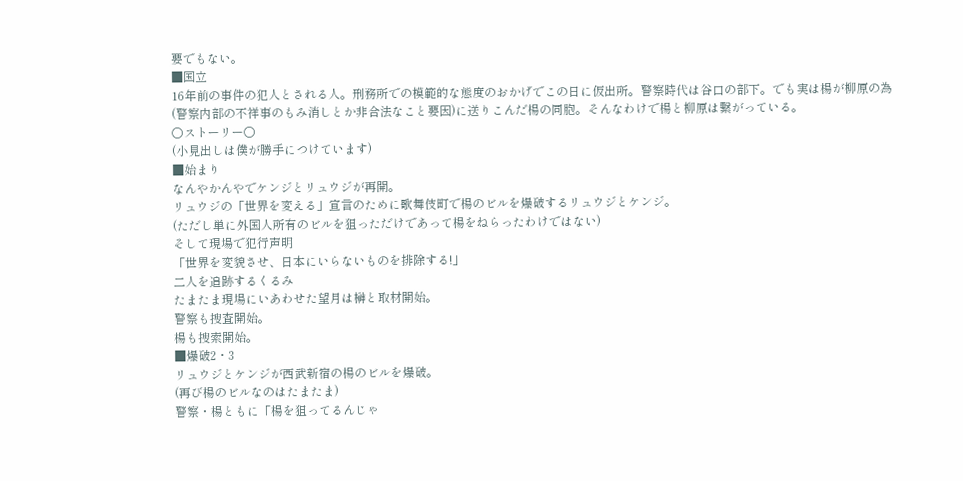要でもない。
■国立
16年前の事件の犯人とされる人。刑務所での模範的な態度のおかげでこの日に仮出所。警察時代は谷口の部下。でも実は楊が柳原の為(警察内部の不祥事のもみ消しとか非合法なこと要因)に送りこんだ楊の同胞。そんなわけで楊と柳原は繋がっている。
○ストーリー○
(小見出しは僕が勝手につけています)
■始まり
なんやかんやでケンジとリュウジが再開。
リュウジの「世界を変える」宣言のために歌舞伎町で楊のビルを爆破するリュウジとケンジ。
(ただし単に外国人所有のビルを狙っただけであって楊をねらったわけではない)
そして現場で犯行声明
「世界を変貌させ、日本にいらないものを排除する!」
二人を追跡するくるみ
たまたま現場にいあわせた望月は榊と取材開始。
警察も捜査開始。
楊も捜索開始。
■爆破2・3
リュウジとケンジが西武新宿の楊のビルを爆破。
(再び楊のビルなのはたまたま)
警察・楊ともに「楊を狙ってるんじゃ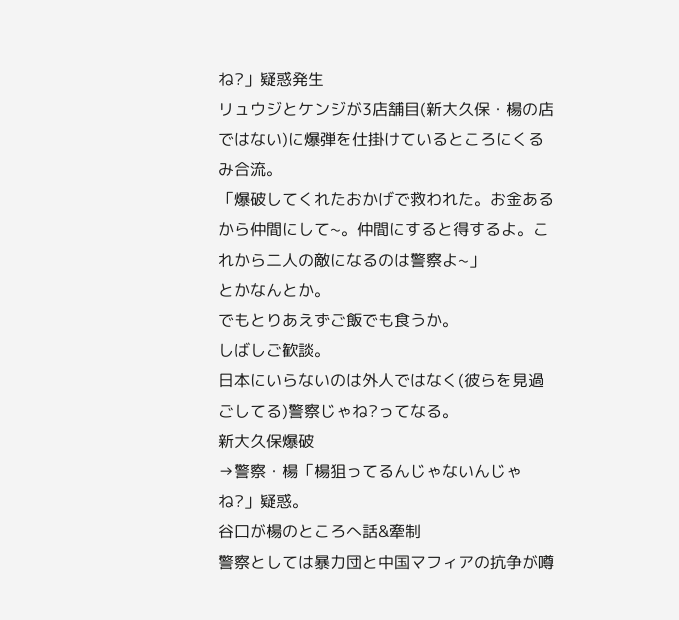ね?」疑惑発生
リュウジとケンジが3店舗目(新大久保・楊の店ではない)に爆弾を仕掛けているところにくるみ合流。
「爆破してくれたおかげで救われた。お金あるから仲間にして~。仲間にすると得するよ。これから二人の敵になるのは警察よ~」
とかなんとか。
でもとりあえずご飯でも食うか。
しばしご歓談。
日本にいらないのは外人ではなく(彼らを見過ごしてる)警察じゃね?ってなる。
新大久保爆破
→警察・楊「楊狙ってるんじゃないんじゃね?」疑惑。
谷口が楊のところへ話&牽制
警察としては暴力団と中国マフィアの抗争が噂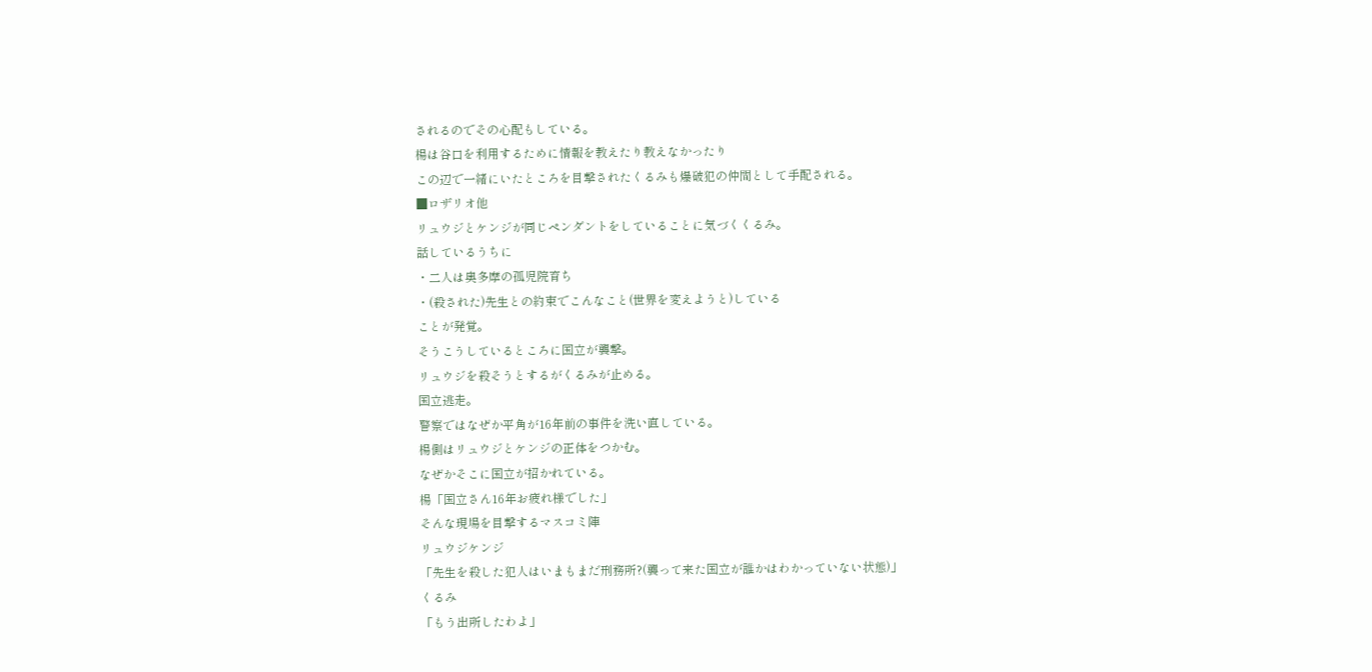されるのでその心配もしている。
楊は谷口を利用するために情報を教えたり教えなかったり
この辺で一緒にいたところを目撃されたくるみも爆破犯の仲間として手配される。
■ロザリオ他
リュウジとケンジが同じペンダントをしていることに気づくくるみ。
話しているうちに
・二人は奥多摩の孤児院育ち
・(殺された)先生との約束でこんなこと(世界を変えようと)している
ことが発覚。
そうこうしているところに国立が襲撃。
リュウジを殺そうとするがくるみが止める。
国立逃走。
警察ではなぜか平角が16年前の事件を洗い直している。
楊側はリュウジとケンジの正体をつかむ。
なぜかそこに国立が招かれている。
楊「国立さん16年お疲れ様でした」
そんな現場を目撃するマスコミ陣
リュウジケンジ
「先生を殺した犯人はいまもまだ刑務所?(襲って来た国立が誰かはわかっていない状態)」
くるみ
「もう出所したわよ」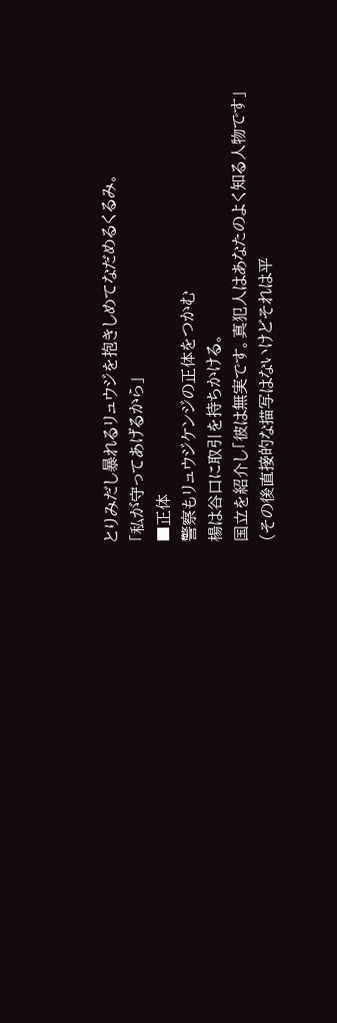とりみだし暴れるリュウジを抱きしめてなだめるくるみ。
「私が守ってあげるから」
■正体
警察もリュウジケンジの正体をつかむ
楊は谷口に取引を持ちかける。
国立を紹介し「彼は無実です。真犯人はあなたのよく知る人物です」
(その後直接的な描写はないけどそれは平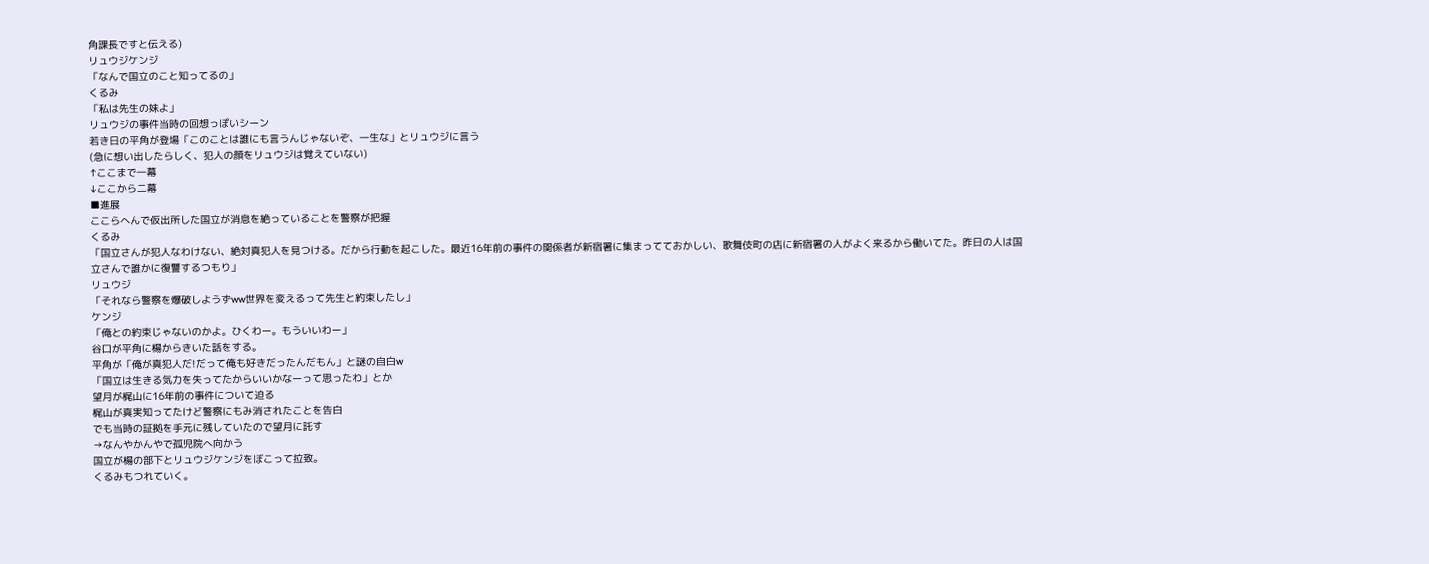角課長ですと伝える)
リュウジケンジ
「なんで国立のこと知ってるの」
くるみ
「私は先生の妹よ」
リュウジの事件当時の回想っぽいシーン
若き日の平角が登場「このことは誰にも言うんじゃないぞ、一生な」とリュウジに言う
(急に想い出したらしく、犯人の顔をリュウジは覚えていない)
↑ここまで一幕
↓ここから二幕
■進展
ここらへんで仮出所した国立が消息を絶っていることを警察が把握
くるみ
「国立さんが犯人なわけない、絶対真犯人を見つける。だから行動を起こした。最近16年前の事件の関係者が新宿署に集まってておかしい、歌舞伎町の店に新宿署の人がよく来るから働いてた。昨日の人は国立さんで誰かに復讐するつもり」
リュウジ
「それなら警察を爆破しようずww世界を変えるって先生と約束したし」
ケンジ
「俺との約束じゃないのかよ。ひくわー。もういいわー」
谷口が平角に楊からきいた話をする。
平角が「俺が真犯人だ!だって俺も好きだったんだもん」と謎の自白w
「国立は生きる気力を失ってたからいいかなーって思ったわ」とか
望月が梶山に16年前の事件について迫る
梶山が真実知ってたけど警察にもみ消されたことを告白
でも当時の証拠を手元に残していたので望月に託す
→なんやかんやで孤児院へ向かう
国立が楊の部下とリュウジケンジをぼこって拉致。
くるみもつれていく。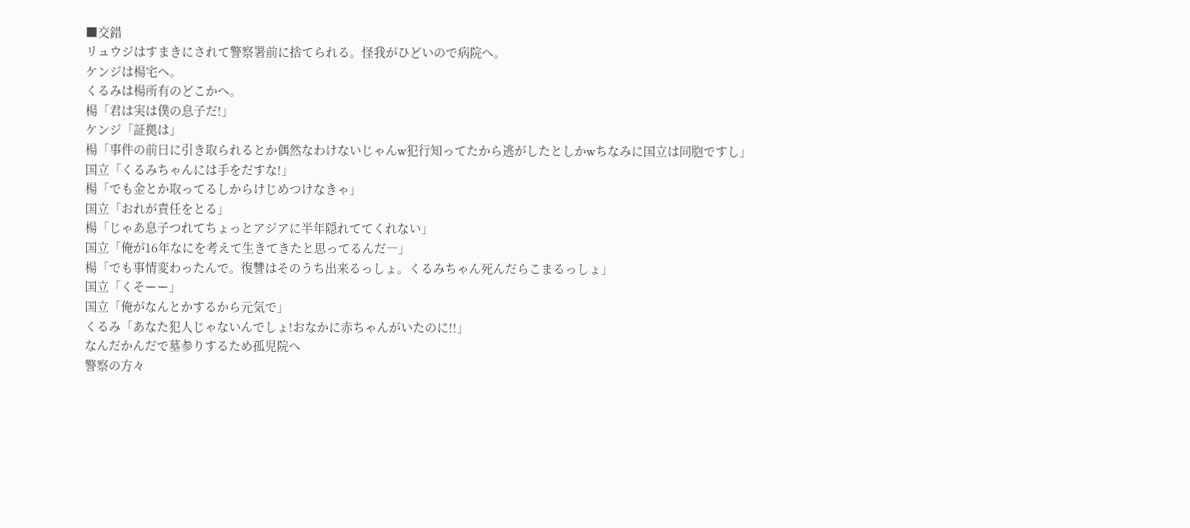■交錯
リュウジはすまきにされて警察署前に捨てられる。怪我がひどいので病院へ。
ケンジは楊宅へ。
くるみは楊所有のどこかへ。
楊「君は実は僕の息子だ!」
ケンジ「証拠は」
楊「事件の前日に引き取られるとか偶然なわけないじゃんw犯行知ってたから逃がしたとしかwちなみに国立は同胞ですし」
国立「くるみちゃんには手をだすな!」
楊「でも金とか取ってるしからけじめつけなきゃ」
国立「おれが責任をとる」
楊「じゃあ息子つれてちょっとアジアに半年隠れててくれない」
国立「俺が16年なにを考えて生きてきたと思ってるんだ―」
楊「でも事情変わったんで。復讐はそのうち出来るっしょ。くるみちゃん死んだらこまるっしょ」
国立「くそーー」
国立「俺がなんとかするから元気で」
くるみ「あなた犯人じゃないんでしょ!おなかに赤ちゃんがいたのに!!」
なんだかんだで墓参りするため孤児院へ
警察の方々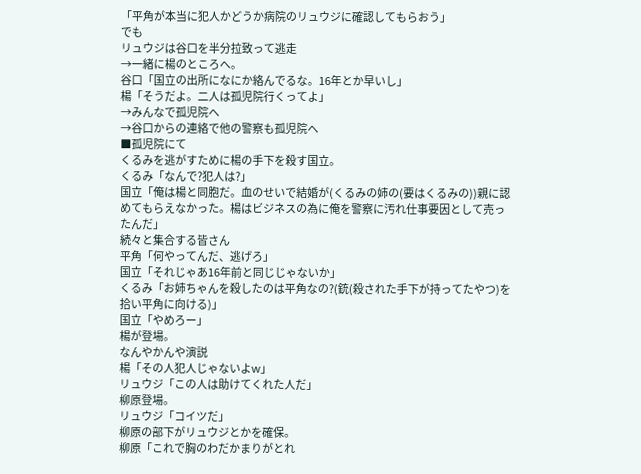「平角が本当に犯人かどうか病院のリュウジに確認してもらおう」
でも
リュウジは谷口を半分拉致って逃走
→一緒に楊のところへ。
谷口「国立の出所になにか絡んでるな。16年とか早いし」
楊「そうだよ。二人は孤児院行くってよ」
→みんなで孤児院へ
→谷口からの連絡で他の警察も孤児院へ
■孤児院にて
くるみを逃がすために楊の手下を殺す国立。
くるみ「なんで?犯人は?」
国立「俺は楊と同胞だ。血のせいで結婚が(くるみの姉の(要はくるみの))親に認めてもらえなかった。楊はビジネスの為に俺を警察に汚れ仕事要因として売ったんだ」
続々と集合する皆さん
平角「何やってんだ、逃げろ」
国立「それじゃあ16年前と同じじゃないか」
くるみ「お姉ちゃんを殺したのは平角なの?(銃(殺された手下が持ってたやつ)を拾い平角に向ける)」
国立「やめろー」
楊が登場。
なんやかんや演説
楊「その人犯人じゃないよw」
リュウジ「この人は助けてくれた人だ」
柳原登場。
リュウジ「コイツだ」
柳原の部下がリュウジとかを確保。
柳原「これで胸のわだかまりがとれ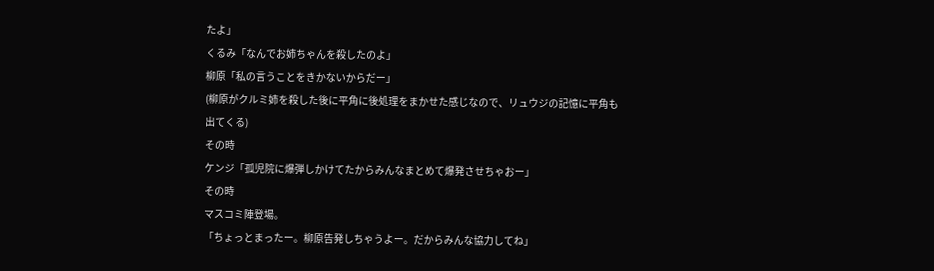たよ」
くるみ「なんでお姉ちゃんを殺したのよ」
柳原「私の言うことをきかないからだー」
(柳原がクルミ姉を殺した後に平角に後処理をまかせた感じなので、リュウジの記憶に平角も出てくる)
その時
ケンジ「孤児院に爆弾しかけてたからみんなまとめて爆発させちゃおー」
その時
マスコミ陣登場。
「ちょっとまったー。柳原告発しちゃうよー。だからみんな協力してね」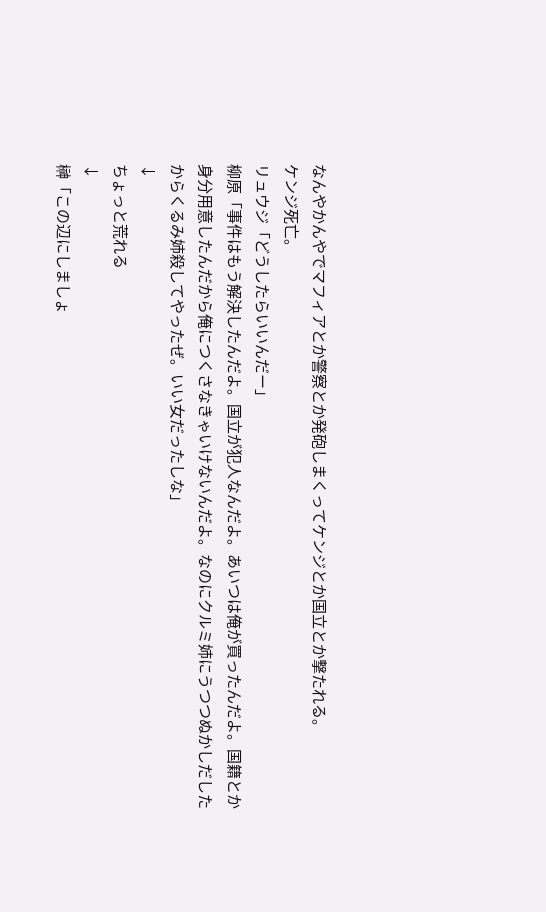なんやかんやでマフィアとか警察とか発砲しまくってケンジとか国立とか撃たれる。
ケンジ死亡。
リュウジ「どうしたらいいんだー」
柳原「事件はもう解決したんだよ。国立が犯人なんだよ。あいつは俺が買ったんだよ。国籍とか身分用意したんだから俺につくさなきゃいけないんだよ。なのにクルミ姉にうつつぬかしだしたからくるみ姉殺してやったぜ。いい女だったしな」
↓
ちょっと荒れる
↓
榊「この辺にしましょ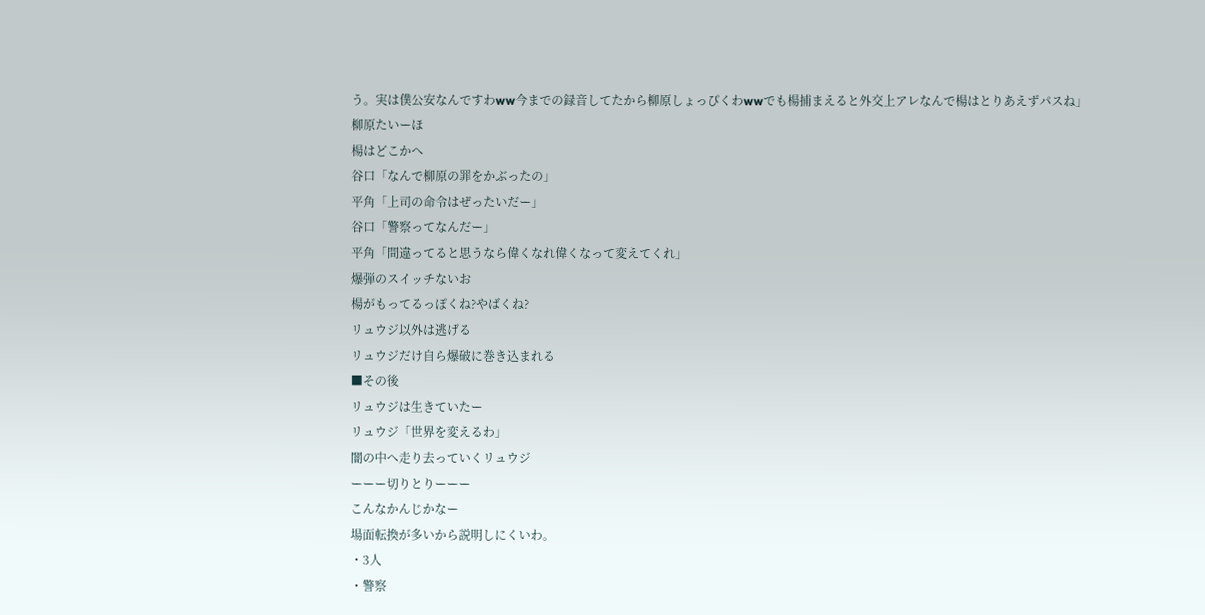う。実は僕公安なんですわww今までの録音してたから柳原しょっぴくわwwでも楊捕まえると外交上アレなんで楊はとりあえずパスね」
柳原たいーほ
楊はどこかへ
谷口「なんで柳原の罪をかぶったの」
平角「上司の命令はぜったいだー」
谷口「警察ってなんだー」
平角「間違ってると思うなら偉くなれ偉くなって変えてくれ」
爆弾のスイッチないお
楊がもってるっぽくね?やばくね?
リュウジ以外は逃げる
リュウジだけ自ら爆破に巻き込まれる
■その後
リュウジは生きていたー
リュウジ「世界を変えるわ」
闇の中へ走り去っていくリュウジ
ーーー切りとりーーー
こんなかんじかなー
場面転換が多いから説明しにくいわ。
・3人
・警察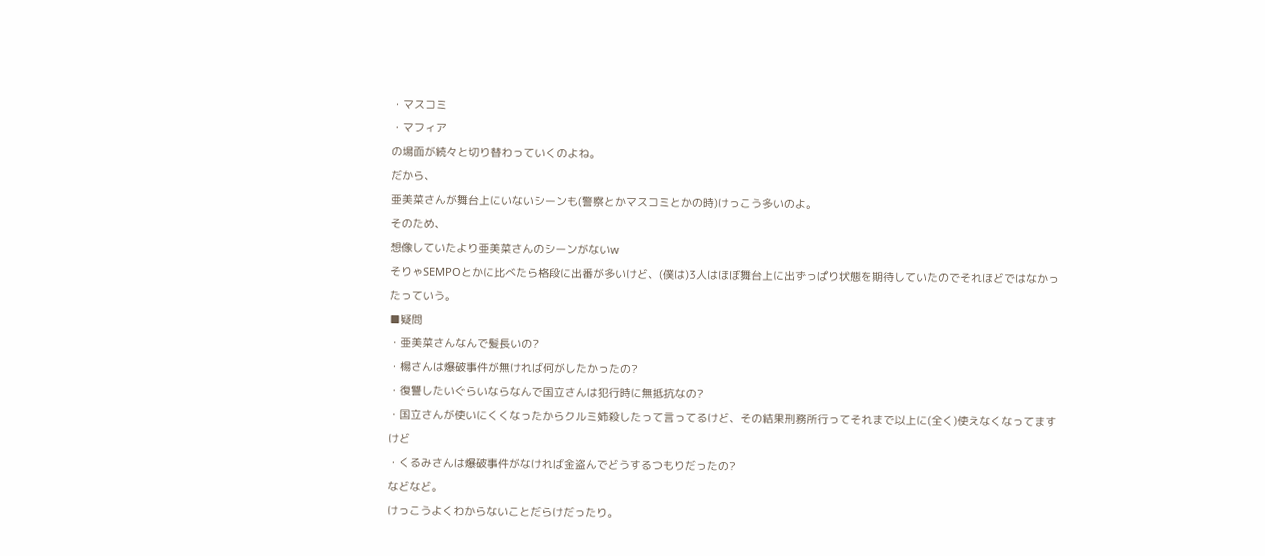・マスコミ
・マフィア
の場面が続々と切り替わっていくのよね。
だから、
亜美菜さんが舞台上にいないシーンも(警察とかマスコミとかの時)けっこう多いのよ。
そのため、
想像していたより亜美菜さんのシーンがないw
そりゃSEMPOとかに比べたら格段に出番が多いけど、(僕は)3人はほぼ舞台上に出ずっぱり状態を期待していたのでそれほどではなかったっていう。
■疑問
・亜美菜さんなんで髪長いの?
・楊さんは爆破事件が無ければ何がしたかったの?
・復讐したいぐらいならなんで国立さんは犯行時に無抵抗なの?
・国立さんが使いにくくなったからクルミ姉殺したって言ってるけど、その結果刑務所行ってそれまで以上に(全く)使えなくなってますけど
・くるみさんは爆破事件がなければ金盗んでどうするつもりだったの?
などなど。
けっこうよくわからないことだらけだったり。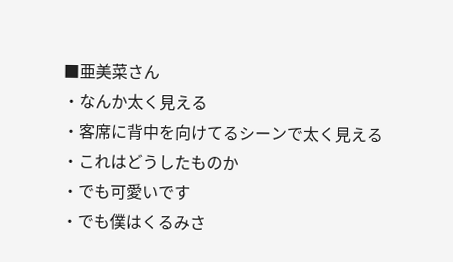■亜美菜さん
・なんか太く見える
・客席に背中を向けてるシーンで太く見える
・これはどうしたものか
・でも可愛いです
・でも僕はくるみさ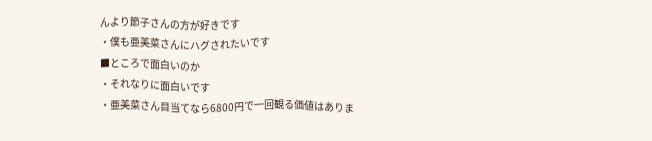んより節子さんの方が好きです
・僕も亜美菜さんにハグされたいです
■ところで面白いのか
・それなりに面白いです
・亜美菜さん目当てなら6800円で一回観る価値はありま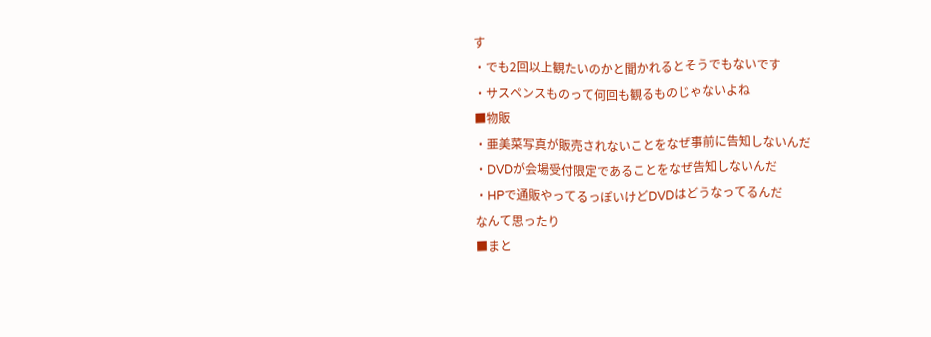す
・でも2回以上観たいのかと聞かれるとそうでもないです
・サスペンスものって何回も観るものじゃないよね
■物販
・亜美菜写真が販売されないことをなぜ事前に告知しないんだ
・DVDが会場受付限定であることをなぜ告知しないんだ
・HPで通販やってるっぽいけどDVDはどうなってるんだ
なんて思ったり
■まと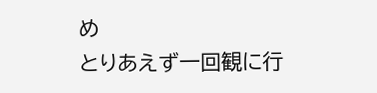め
とりあえず一回観に行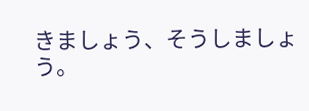きましょう、そうしましょう。